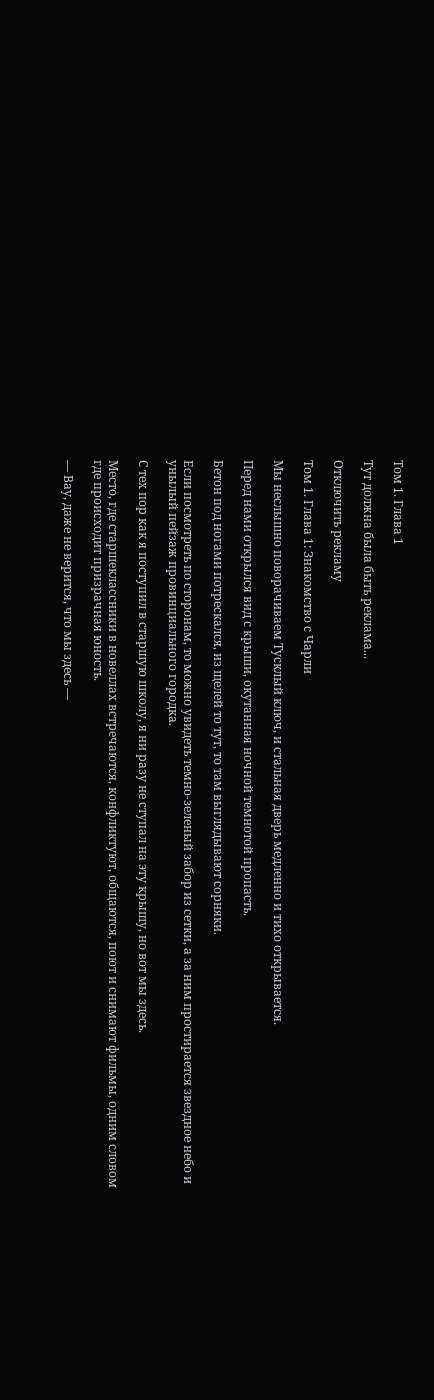Том 1. Глава 1

Тут должна была быть реклама...

Отключить рекламу

Том 1. Глава 1: Знакомство с Чарли

Мы неслышно поворачиваем Тусклый ключ, и стальная дверь медленно и тихо открывается.

Перед нами открылся вид с крыши, окутанная ночной темнотой пропасть.

Бетон под ногами потрескался, из щелей то тут, то там выглядывают сорняки.

Если посмотреть по сторонам, то можно увидеть темно-зеленый забор из сетки, а за ним простирается звездное небо и унылый пейзаж провинциального городка.

С тех пор как я поступил в старшую школу, я ни разу не ступал на эту крышу, но вот мы здесь.

Место, где старшеклассники в новеллах встречаются, конфликтуют, общаются, поют и снимают фильмы, одним словом где происходит призрачная юность.

— Вау, даже не верится, что мы здесь —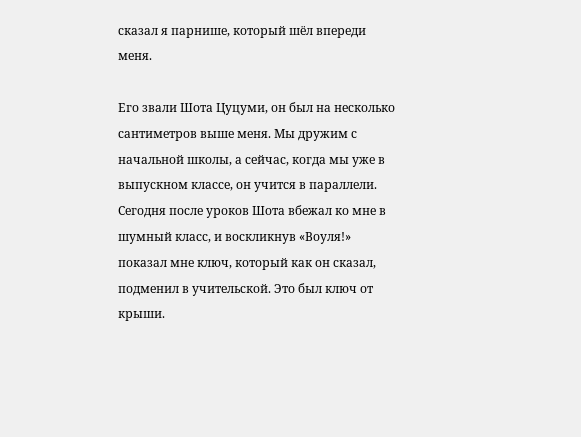сказал я парнише, который шёл впереди меня.

Его звали Шота Цуцуми, он был на несколько сантиметров выше меня. Мы дружим с начальной школы, а сейчас, когда мы уже в выпускном классе, он учится в параллели. Сегодня после уроков Шота вбежал ко мне в шумный класс, и воскликнув «Воуля!» показал мне ключ, который как он сказал, подменил в учительской. Это был ключ от крыши.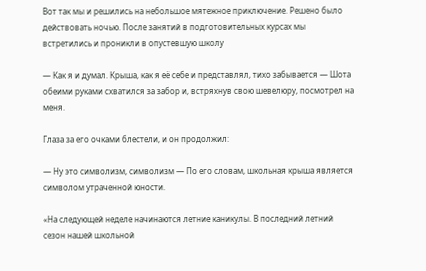Вот так мы и решились на небольшое мятежное приключение. Решено было действовать ночью. После занятий в подготовительных курсах мы встретились и проникли в опустевшую школу

— Как я и думал. Крыша, как я её себе и представлял, тихо забывается — Шота обеими руками схватился за забор и, встряхнув свою шевелюру, посмотрел на меня.

Глаза за его очками блестели, и он продолжил:

— Ну это символизм, символизм — По его словам, школьная крыша является символом утраченной юности.

«На следующей неделе начинаются летние каникулы. В последний летний сезон нашей школьной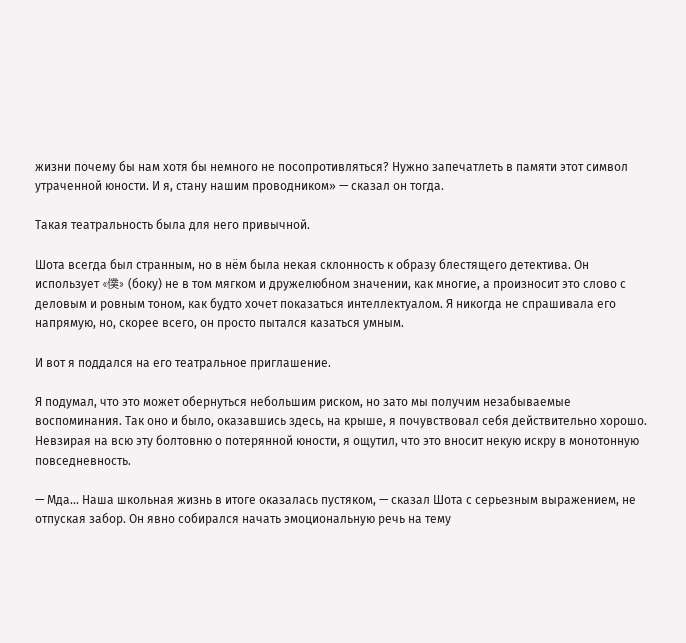жизни почему бы нам хотя бы немного не посопротивляться? Нужно запечатлеть в памяти этот символ утраченной юности. И я, стану нашим проводником» — сказал он тогда.

Такая театральность была для него привычной.

Шота всегда был странным, но в нём была некая склонность к образу блестящего детектива. Он использует «僕» (боку) не в том мягком и дружелюбном значении, как многие, а произносит это слово с деловым и ровным тоном, как будто хочет показаться интеллектуалом. Я никогда не спрашивала его напрямую, но, скорее всего, он просто пытался казаться умным.

И вот я поддался на его театральное приглашение.

Я подумал, что это может обернуться небольшим риском, но зато мы получим незабываемые воспоминания. Так оно и было, оказавшись здесь, на крыше, я почувствовал себя действительно хорошо. Невзирая на всю эту болтовню о потерянной юности, я ощутил, что это вносит некую искру в монотонную повседневность.

— Мда... Наша школьная жизнь в итоге оказалась пустяком, — сказал Шота с серьезным выражением, не отпуская забор. Он явно собирался начать эмоциональную речь на тему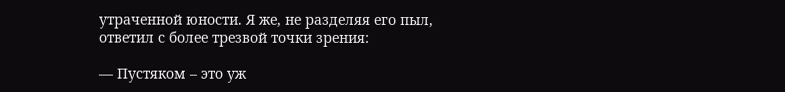утраченной юности. Я же, не разделяя его пыл, ответил с более трезвой точки зрения:

— Пустяком – это уж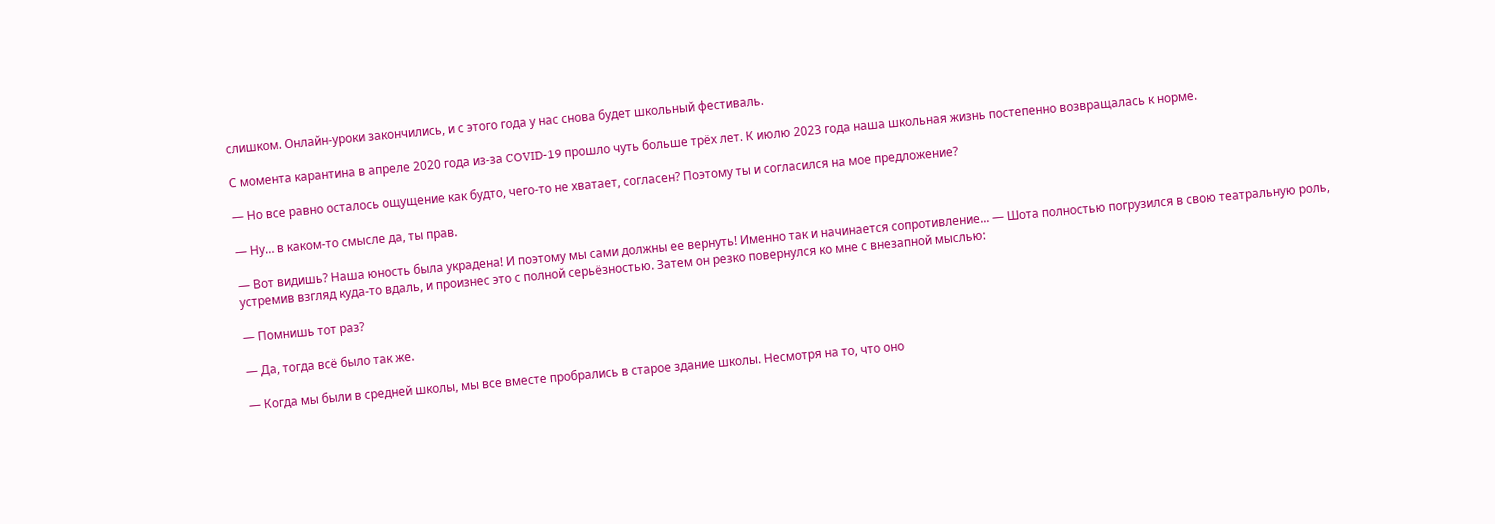слишком. Онлайн-уроки закончились, и с этого года у нас снова будет школьный фестиваль.

С момента карантина в апреле 2020 года из-за COVID-19 прошло чуть больше трёх лет. К июлю 2023 года наша школьная жизнь постепенно возвращалась к норме.

— Но все равно осталось ощущение как будто, чего-то не хватает, согласен? Поэтому ты и согласился на мое предложение?

— Ну… в каком-то смысле да, ты прав.

— Вот видишь? Наша юность была украдена! И поэтому мы сами должны ее вернуть! Именно так и начинается сопротивление... — Шота полностью погрузился в свою театральную роль, устремив взгляд куда-то вдаль, и произнес это с полной серьёзностью. Затем он резко повернулся ко мне с внезапной мыслью:

— Помнишь тот раз?

— Да, тогда всё было так же.

— Когда мы были в средней школы, мы все вместе пробрались в старое здание школы. Несмотря на то, что оно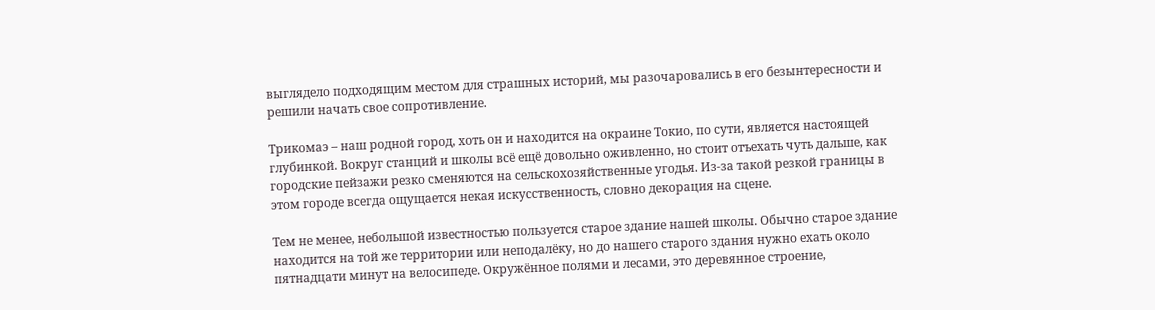выглядело подходящим местом для страшных историй, мы разочаровались в его безынтересности и решили начать свое сопротивление.

Трикомаэ – наш родной город, хоть он и находится на окраине Токио, по сути, является настоящей глубинкой. Вокруг станций и школы всё ещё довольно оживленно, но стоит отъехать чуть дальше, как городские пейзажи резко сменяются на сельскохозяйственные угодья. Из-за такой резкой границы в этом городе всегда ощущается некая искусственность, словно декорация на сцене.

Тем не менее, небольшой известностью пользуется старое здание нашей школы. Обычно старое здание находится на той же территории или неподалёку, но до нашего старого здания нужно ехать около пятнадцати минут на велосипеде. Окружённое полями и лесами, это деревянное строение,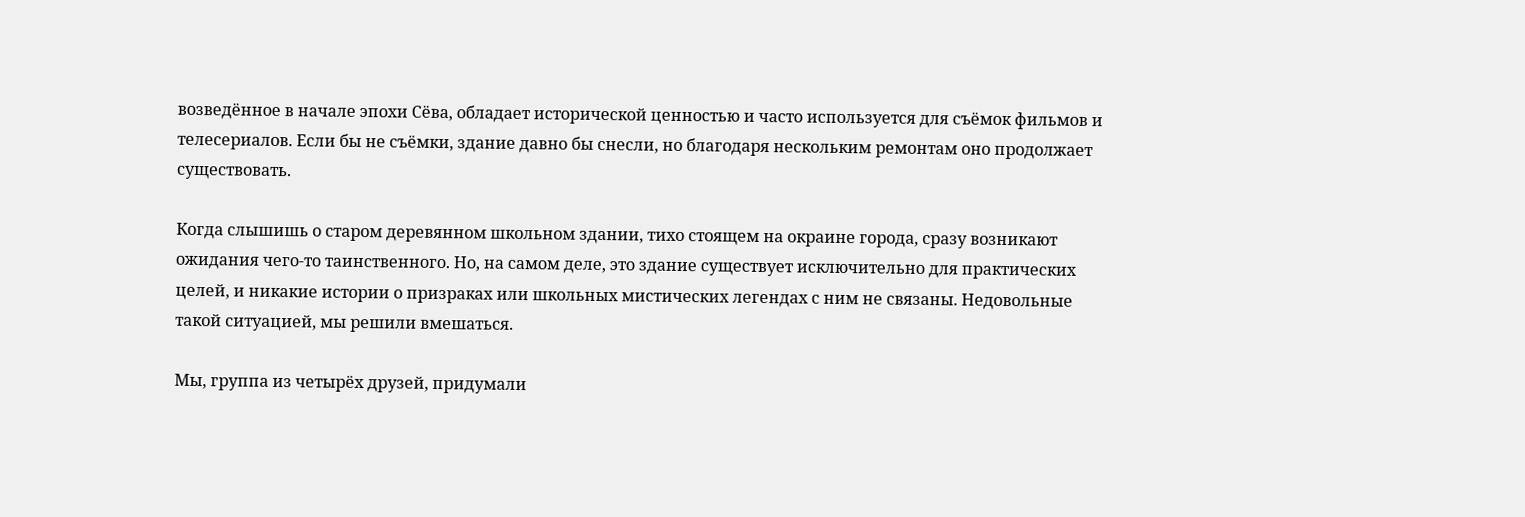возведённое в начале эпохи Сёва, обладает исторической ценностью и часто используется для съёмок фильмов и телесериалов. Если бы не съёмки, здание давно бы снесли, но благодаря нескольким ремонтам оно продолжает существовать.

Когда слышишь о старом деревянном школьном здании, тихо стоящем на окраине города, сразу возникают ожидания чего-то таинственного. Но, на самом деле, это здание существует исключительно для практических целей, и никакие истории о призраках или школьных мистических легендах с ним не связаны. Недовольные такой ситуацией, мы решили вмешаться.

Мы, группа из четырёх друзей, придумали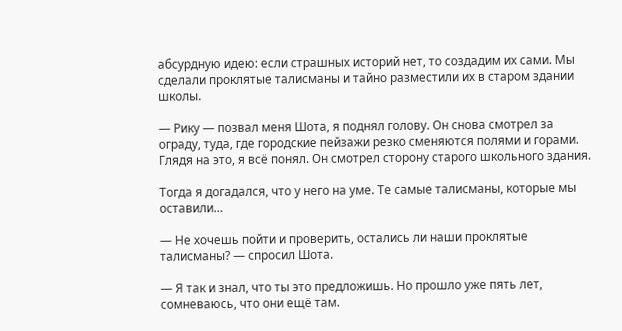абсурдную идею: если страшных историй нет, то создадим их сами. Мы сделали проклятые талисманы и тайно разместили их в старом здании школы.

— Рику — позвал меня Шота, я поднял голову. Он снова смотрел за ограду, туда, где городские пейзажи резко сменяются полями и горами. Глядя на это, я всё понял. Он смотрел сторону старого школьного здания.

Тогда я догадался, что у него на уме. Те самые талисманы, которые мы оставили…

— Не хочешь пойти и проверить, остались ли наши проклятые талисманы? — спросил Шота.

— Я так и знал, что ты это предложишь. Но прошло уже пять лет, сомневаюсь, что они ещё там.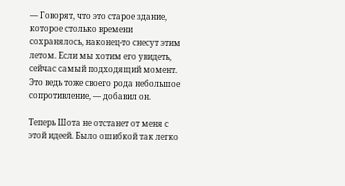— Говорят, что это старое здание, которое столько времени сохранялось, наконец-то снесут этим летом. Если мы хотим его увидеть, сейчас самый подходящий момент. Это ведь тоже своего рода небольшое сопротивление, — добавил он.

Теперь Шота не отстанет от меня с этой идеей. Было ошибкой так легко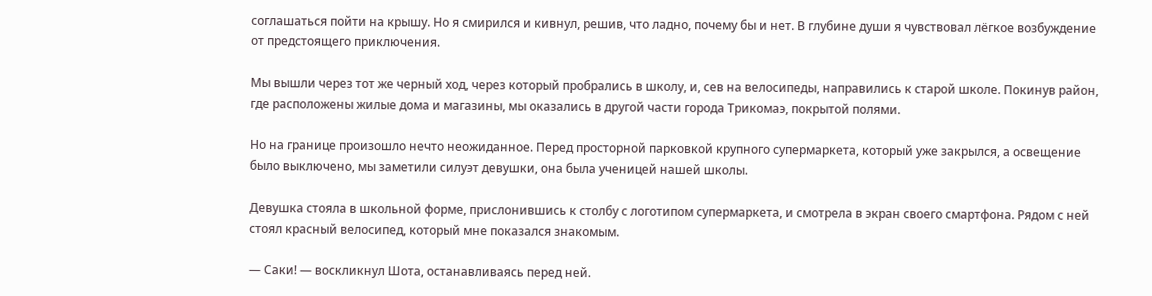соглашаться пойти на крышу. Но я смирился и кивнул, решив, что ладно, почему бы и нет. В глубине души я чувствовал лёгкое возбуждение от предстоящего приключения.

Мы вышли через тот же черный ход, через который пробрались в школу, и, сев на велосипеды, направились к старой школе. Покинув район, где расположены жилые дома и магазины, мы оказались в другой части города Трикомаэ, покрытой полями.

Но на границе произошло нечто неожиданное. Перед просторной парковкой крупного супермаркета, который уже закрылся, а освещение было выключено, мы заметили силуэт девушки, она была ученицей нашей школы.

Девушка стояла в школьной форме, прислонившись к столбу с логотипом супермаркета, и смотрела в экран своего смартфона. Рядом с ней стоял красный велосипед, который мне показался знакомым.

— Саки! — воскликнул Шота, останавливаясь перед ней.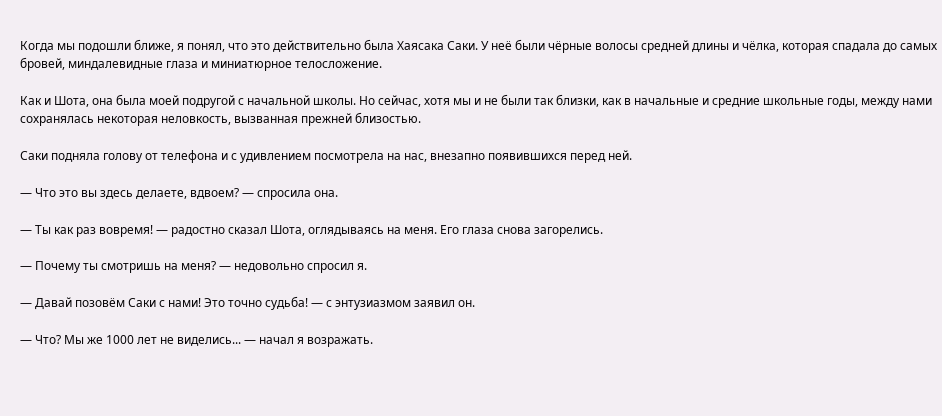Когда мы подошли ближе, я понял, что это действительно была Хаясака Саки. У неё были чёрные волосы средней длины и чёлка, которая спадала до самых бровей, миндалевидные глаза и миниатюрное телосложение.

Как и Шота, она была моей подругой с начальной школы. Но сейчас, хотя мы и не были так близки, как в начальные и средние школьные годы, между нами сохранялась некоторая неловкость, вызванная прежней близостью.

Саки подняла голову от телефона и с удивлением посмотрела на нас, внезапно появившихся перед ней.

— Что это вы здесь делаете, вдвоем? — спросила она.

— Ты как раз вовремя! — радостно сказал Шота, оглядываясь на меня. Его глаза снова загорелись.

— Почему ты смотришь на меня? — недовольно спросил я.

— Давай позовём Саки с нами! Это точно судьба! — с энтузиазмом заявил он.

— Что? Мы же 1000 лет не виделись... — начал я возражать.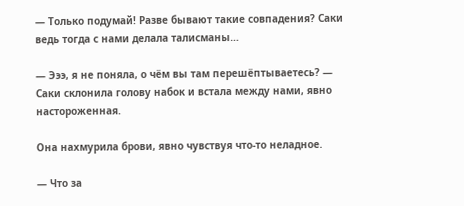— Только подумай! Разве бывают такие совпадения? Саки ведь тогда с нами делала талисманы…

— Эээ, я не поняла, о чём вы там перешёптываетесь? — Саки склонила голову набок и встала между нами, явно настороженная.

Она нахмурила брови, явно чувствуя что-то неладное.

— Что за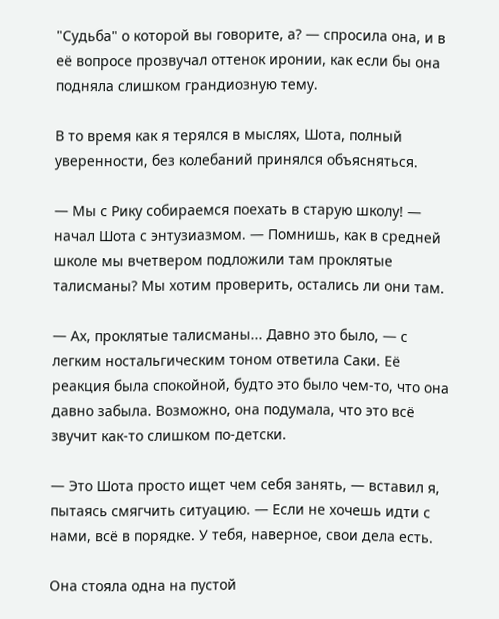"Судьба" о которой вы говорите, а? — спросила она, и в её вопросе прозвучал оттенок иронии, как если бы она подняла слишком грандиозную тему.

В то время как я терялся в мыслях, Шота, полный уверенности, без колебаний принялся объясняться.

— Мы с Рику собираемся поехать в старую школу! — начал Шота с энтузиазмом. — Помнишь, как в средней школе мы вчетвером подложили там проклятые талисманы? Мы хотим проверить, остались ли они там.

— Ах, проклятые талисманы... Давно это было, — с легким ностальгическим тоном ответила Саки. Её реакция была спокойной, будто это было чем-то, что она давно забыла. Возможно, она подумала, что это всё звучит как-то слишком по-детски.

— Это Шота просто ищет чем себя занять, — вставил я, пытаясь смягчить ситуацию. — Если не хочешь идти с нами, всё в порядке. У тебя, наверное, свои дела есть.

Она стояла одна на пустой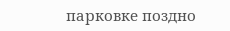парковке поздно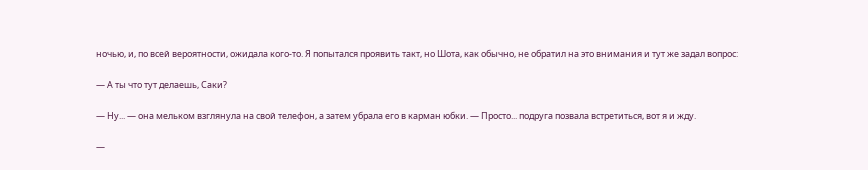ночью, и, по всей вероятности, ожидала кого-то. Я попытался проявить такт, но Шота, как обычно, не обратил на это внимания и тут же задал вопрос:

— А ты что тут делаешь, Саки?

— Ну... — она мельком взглянула на свой телефон, а затем убрала его в карман юбки. — Просто... подруга позвала встретиться, вот я и жду.

—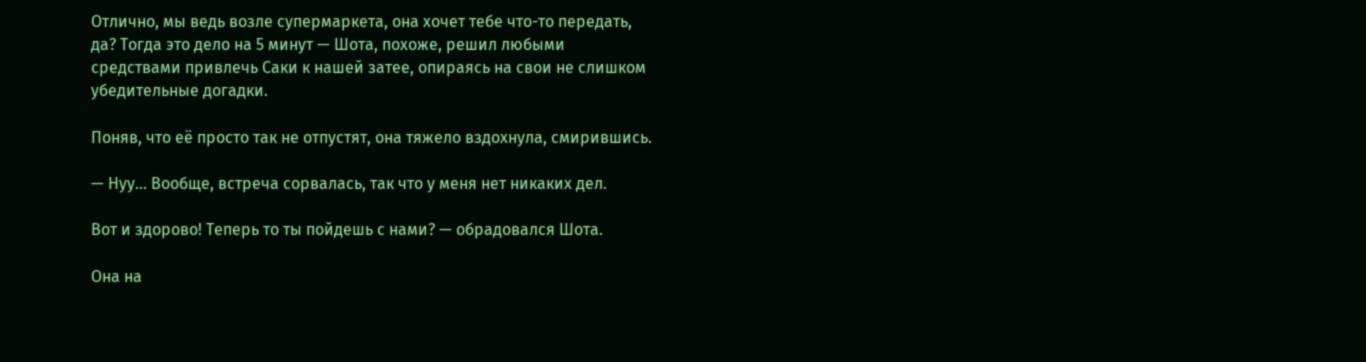Отлично, мы ведь возле супермаркета, она хочет тебе что-то передать, да? Тогда это дело на 5 минут — Шота, похоже, решил любыми средствами привлечь Саки к нашей затее, опираясь на свои не слишком убедительные догадки.

Поняв, что её просто так не отпустят, она тяжело вздохнула, смирившись.

— Нуу... Вообще, встреча сорвалась, так что у меня нет никаких дел.

Вот и здорово! Теперь то ты пойдешь с нами? — обрадовался Шота.

Она на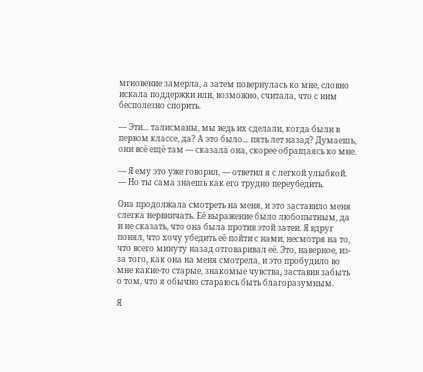мгновение замерла, а затем повернулась ко мне, словно искала поддержки или, возможно, считала, что с ним бесполезно спорить.

— Эти... талисманы, мы ведь их сделали, когда были в первом классе, да? А это было... пять лет назад? Думаешь, они всё ещё там — сказала она, скорее обращаясь ко мне.

— Я ему это уже говорил, — ответил я с легкой улыбкой. — Но ты сама знаешь как его трудно переубедить.

Она продолжала смотреть на меня, и это заставило меня слегка нервничать. Её выражение было любопытным, да и не сказать, что она была против этой затеи. Я вдруг понял, что хочу убедить её пойти с нами, несмотря на то, что всего минуту назад отговаривал её. Это, наверное, из-за того, как она на меня смотрела, и это пробудило во мне какие-то старые, знакомые чувства, заставив забыть о том, что я обычно стараюсь быть благоразумным.

Я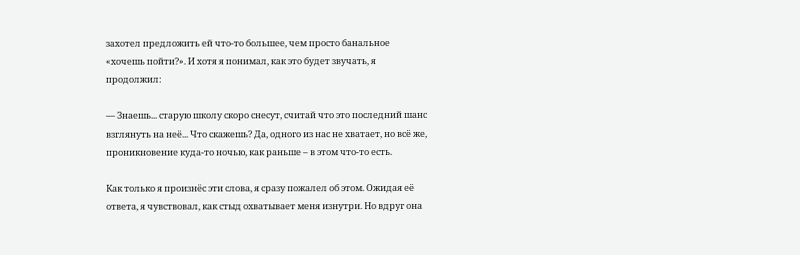захотел предложить ей что-то большее, чем просто банальное «хочешь пойти?». И хотя я понимал, как это будет звучать, я продолжил:

— Знаешь... старую школу скоро снесут, считай что это последний шанс взглянуть на неё... Что скажешь? Да, одного из нас не хватает, но всё же, проникновение куда-то ночью, как раньше – в этом что-то есть.

Как только я произнёс эти слова, я сразу пожалел об этом. Ожидая её ответа, я чувствовал, как стыд охватывает меня изнутри. Но вдруг она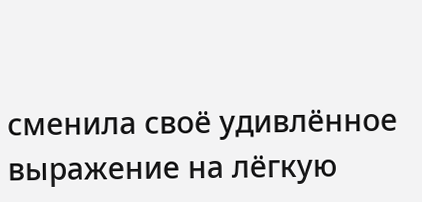сменила своё удивлённое выражение на лёгкую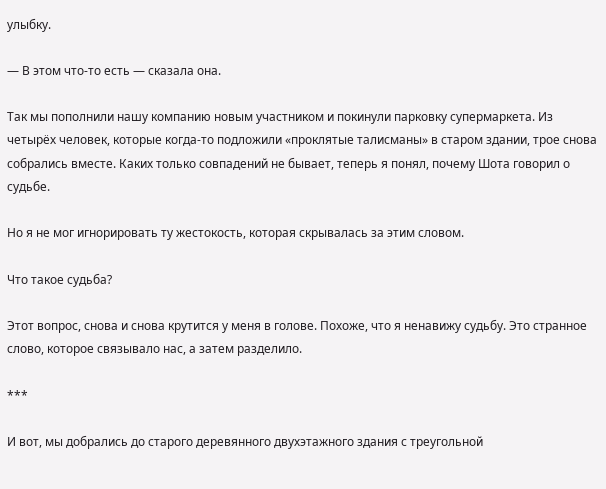улыбку.

— В этом что-то есть — сказала она.

Так мы пополнили нашу компанию новым участником и покинули парковку супермаркета. Из четырёх человек, которые когда-то подложили «проклятые талисманы» в старом здании, трое снова собрались вместе. Каких только совпадений не бывает, теперь я понял, почему Шота говорил о судьбе.

Но я не мог игнорировать ту жестокость, которая скрывалась за этим словом.

Что такое судьба?

Этот вопрос, снова и снова крутится у меня в голове. Похоже, что я ненавижу судьбу. Это странное слово, которое связывало нас, а затем разделило.

***

И вот, мы добрались до старого деревянного двухэтажного здания с треугольной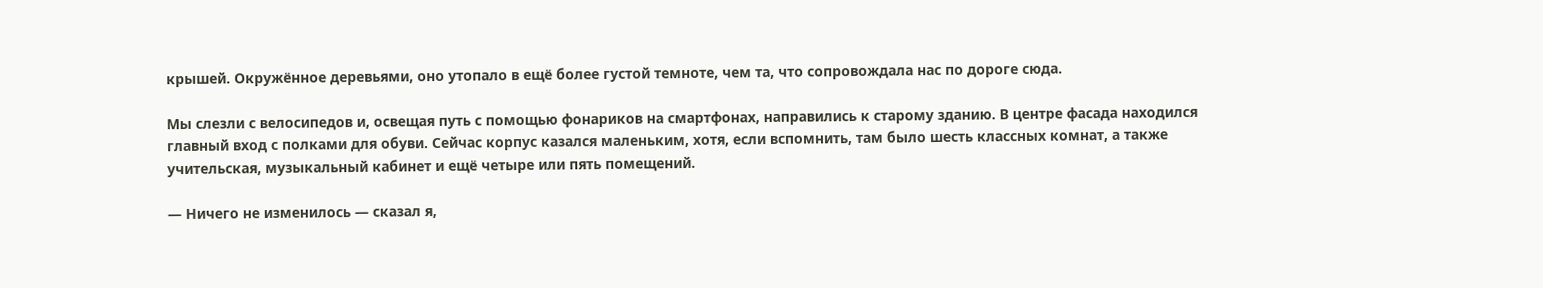крышей. Окружённое деревьями, оно утопало в ещё более густой темноте, чем та, что сопровождала нас по дороге сюда.

Мы слезли с велосипедов и, освещая путь с помощью фонариков на смартфонах, направились к старому зданию. В центре фасада находился главный вход с полками для обуви. Сейчас корпус казался маленьким, хотя, если вспомнить, там было шесть классных комнат, а также учительская, музыкальный кабинет и ещё четыре или пять помещений.

— Ничего не изменилось — сказал я,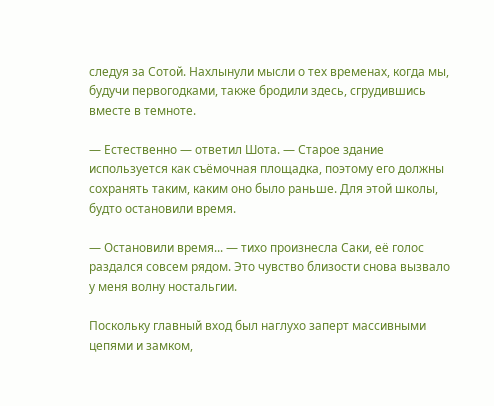следуя за Сотой. Нахлынули мысли о тех временах, когда мы, будучи первогодками, также бродили здесь, сгрудившись вместе в темноте.

— Естественно — ответил Шота. — Старое здание используется как съёмочная площадка, поэтому его должны сохранять таким, каким оно было раньше. Для этой школы, будто остановили время.

— Остановили время... — тихо произнесла Саки, её голос раздался совсем рядом. Это чувство близости снова вызвало у меня волну ностальгии.

Поскольку главный вход был наглухо заперт массивными цепями и замком,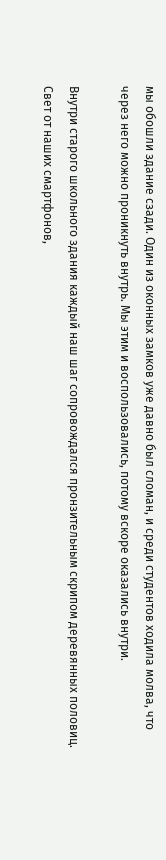мы обошли здание сзади. Один из оконных замков уже давно был сломан, и среди студентов ходила молва, что через него можно проникнуть внутрь. Мы этим и воспользовались, потому вскоре оказались внутри.

Внутри старого школьного здания каждый наш шаг сопровождался пронзительным скрипом деревянных половиц. Свет от наших смартфонов,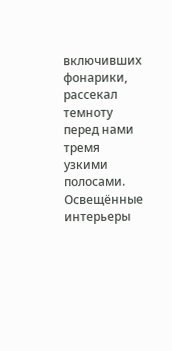включивших фонарики, рассекал темноту перед нами тремя узкими полосами. Освещённые интерьеры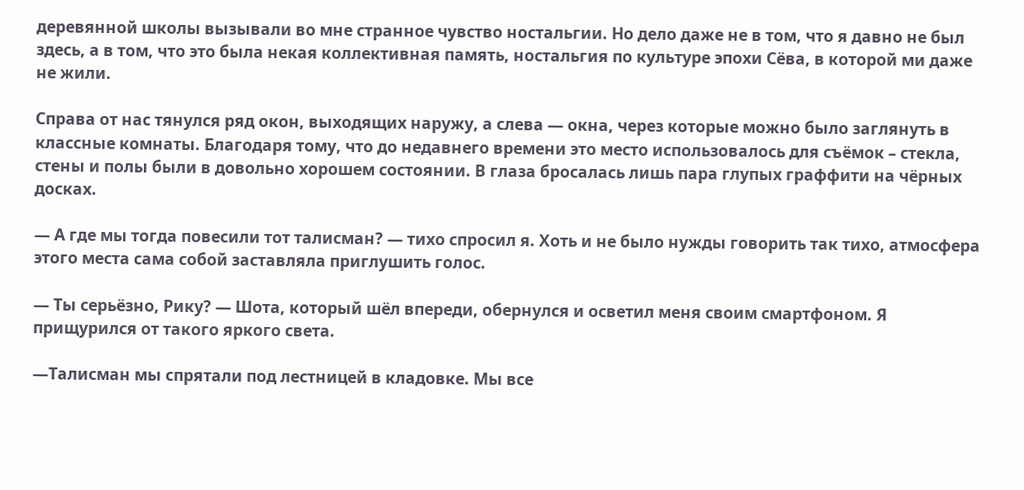деревянной школы вызывали во мне странное чувство ностальгии. Но дело даже не в том, что я давно не был здесь, а в том, что это была некая коллективная память, ностальгия по культуре эпохи Сёва, в которой ми даже не жили.

Справа от нас тянулся ряд окон, выходящих наружу, а слева — окна, через которые можно было заглянуть в классные комнаты. Благодаря тому, что до недавнего времени это место использовалось для съёмок – стекла, стены и полы были в довольно хорошем состоянии. В глаза бросалась лишь пара глупых граффити на чёрных досках.

— А где мы тогда повесили тот талисман? — тихо спросил я. Хоть и не было нужды говорить так тихо, атмосфера этого места сама собой заставляла приглушить голос.

— Ты серьёзно, Рику? — Шота, который шёл впереди, обернулся и осветил меня своим смартфоном. Я прищурился от такого яркого света.

—Талисман мы спрятали под лестницей в кладовке. Мы все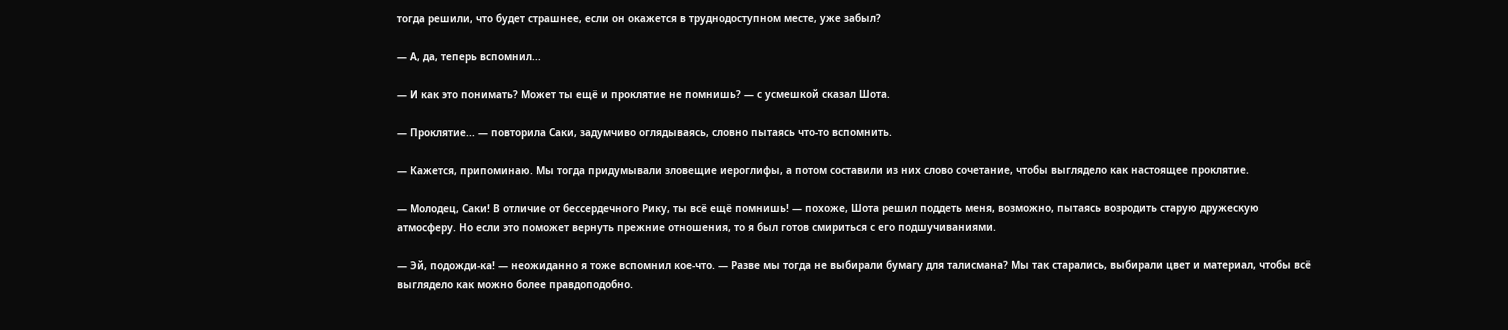тогда решили, что будет страшнее, если он окажется в труднодоступном месте, уже забыл?

— А, да, теперь вспомнил...

— И как это понимать? Может ты ещё и проклятие не помнишь? — с усмешкой сказал Шота.

— Проклятие... — повторила Саки, задумчиво оглядываясь, словно пытаясь что-то вспомнить.

— Кажется, припоминаю. Мы тогда придумывали зловещие иероглифы, а потом составили из них слово сочетание, чтобы выглядело как настоящее проклятие.

— Молодец, Саки! В отличие от бессердечного Рику, ты всё ещё помнишь! — похоже, Шота решил поддеть меня, возможно, пытаясь возродить старую дружескую атмосферу. Но если это поможет вернуть прежние отношения, то я был готов смириться с его подшучиваниями.

— Эй, подожди-ка! — неожиданно я тоже вспомнил кое-что. — Разве мы тогда не выбирали бумагу для талисмана? Мы так старались, выбирали цвет и материал, чтобы всё выглядело как можно более правдоподобно.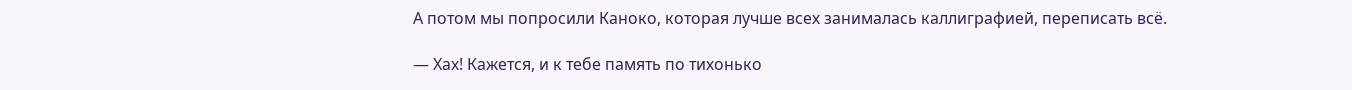А потом мы попросили Каноко, которая лучше всех занималась каллиграфией, переписать всё.

— Хах! Кажется, и к тебе память по тихонько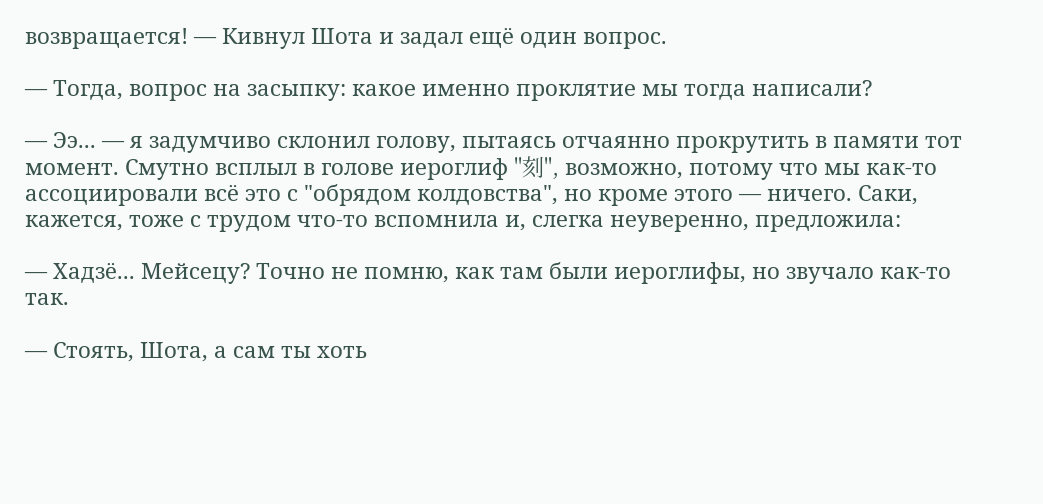возвращается! — Кивнул Шота и задал ещё один вопрос.

— Тогда, вопрос на засыпку: какое именно проклятие мы тогда написали?

— Ээ... — я задумчиво склонил голову, пытаясь отчаянно прокрутить в памяти тот момент. Смутно всплыл в голове иероглиф "刻", возможно, потому что мы как-то ассоциировали всё это с "обрядом колдовства", но кроме этого — ничего. Саки, кажется, тоже с трудом что-то вспомнила и, слегка неуверенно, предложила:

— Хадзё... Мейсецу? Точно не помню, как там были иероглифы, но звучало как-то так.

— Стоять, Шота, а сам ты хоть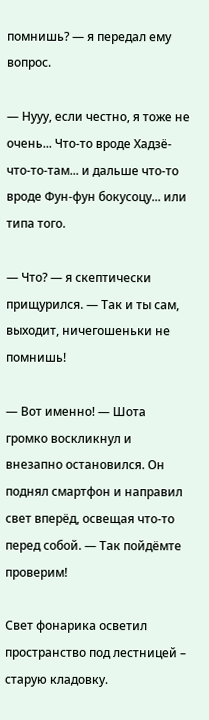помнишь? — я передал ему вопрос.

— Нууу, если честно, я тоже не очень... Что-то вроде Хадзё-что-то-там... и дальше что-то вроде Фун-фун бокусоцу... или типа того.

— Что? — я скептически прищурился. — Так и ты сам, выходит, ничегошеньки не помнишь!

— Вот именно! — Шота громко воскликнул и внезапно остановился. Он поднял смартфон и направил свет вперёд, освещая что-то перед собой. — Так пойдёмте проверим!

Свет фонарика осветил пространство под лестницей – старую кладовку.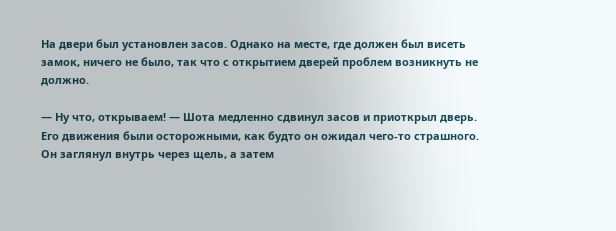На двери был установлен засов. Однако на месте, где должен был висеть замок, ничего не было, так что с открытием дверей проблем возникнуть не должно.

— Ну что, открываем! — Шота медленно сдвинул засов и приоткрыл дверь. Его движения были осторожными, как будто он ожидал чего-то страшного. Он заглянул внутрь через щель, а затем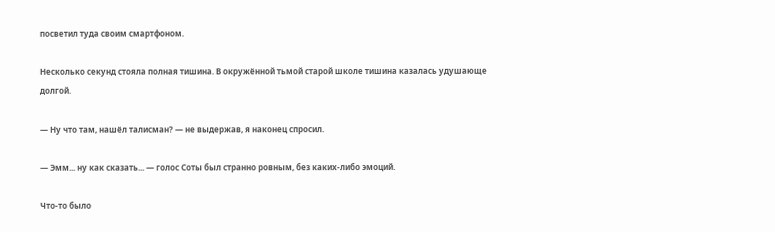посветил туда своим смартфоном.

Несколько секунд стояла полная тишина. В окружённой тьмой старой школе тишина казалась удушающе долгой.

— Ну что там, нашёл талисман? — не выдержав, я наконец спросил.

— Эмм... ну как сказать... — голос Соты был странно ровным, без каких-либо эмоций.

Что-то было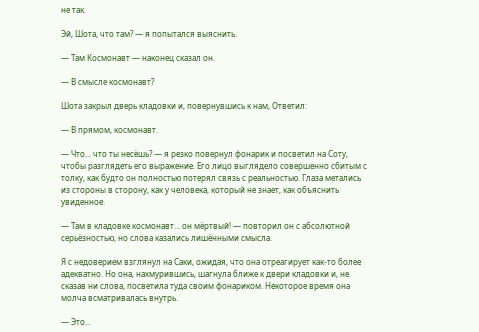не так.

Эй, Шота, что там? — я попытался выяснить.

— Там Космонавт — наконец сказал он.

— В смысле космонавт?

Шота закрыл дверь кладовки и, повернувшись к нам, Ответил:

— В прямом, космонавт.

— Что... что ты несёшь? — я резко повернул фонарик и посветил на Соту, чтобы разглядеть его выражение. Его лицо выглядело совершенно сбитым с толку, как будто он полностью потерял связь с реальностью. Глаза метались из стороны в сторону, как у человека, который не знает, как объяснить увиденное.

— Там в кладовке космонавт... он мёртвый! — повторил он с абсолютной серьёзностью, но слова казались лишёнными смысла.

Я с недоверием взглянул на Саки, ожидая, что она отреагирует как-то более адекватно. Но она, нахмурившись, шагнула ближе к двери кладовки и, не сказав ни слова, посветила туда своим фонариком. Некоторое время она молча всматривалась внутрь.

— Это...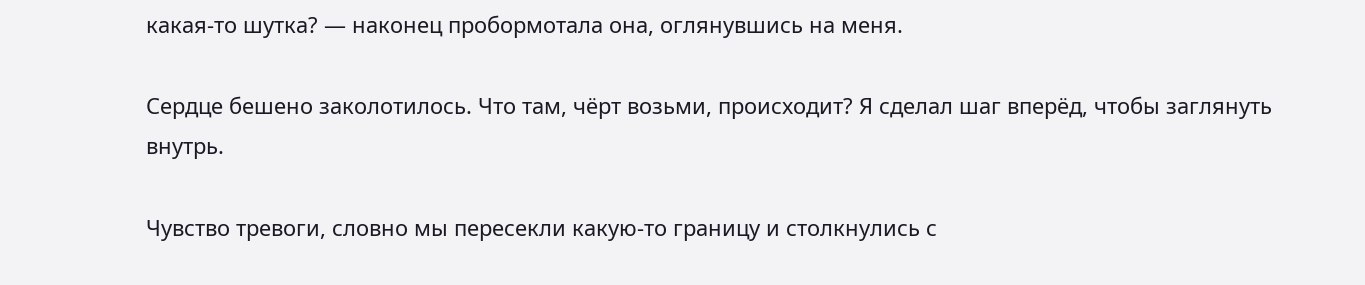какая-то шутка? — наконец пробормотала она, оглянувшись на меня.

Сердце бешено заколотилось. Что там, чёрт возьми, происходит? Я сделал шаг вперёд, чтобы заглянуть внутрь.

Чувство тревоги, словно мы пересекли какую-то границу и столкнулись с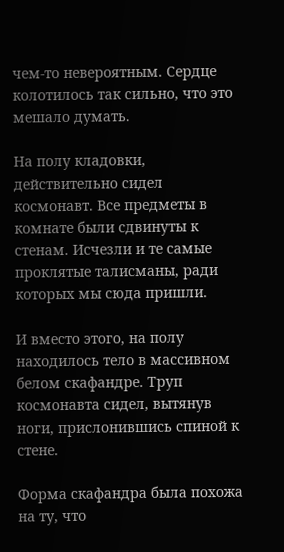чем-то невероятным. Сердце колотилось так сильно, что это мешало думать.

На полу кладовки, действительно сидел космонавт. Все предметы в комнате были сдвинуты к стенам. Исчезли и те самые проклятые талисманы, ради которых мы сюда пришли.

И вместо этого, на полу находилось тело в массивном белом скафандре. Труп космонавта сидел, вытянув ноги, прислонившись спиной к стене.

Форма скафандра была похожа на ту, что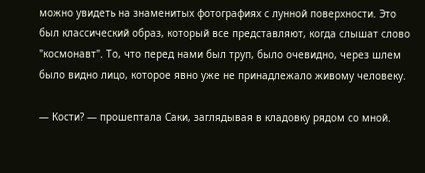можно увидеть на знаменитых фотографиях с лунной поверхности. Это был классический образ, который все представляют, когда слышат слово "космонавт". То, что перед нами был труп, было очевидно, через шлем было видно лицо, которое явно уже не принадлежало живому человеку.

— Кости? — прошептала Саки, заглядывая в кладовку рядом со мной.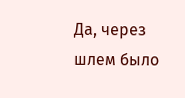Да, через шлем было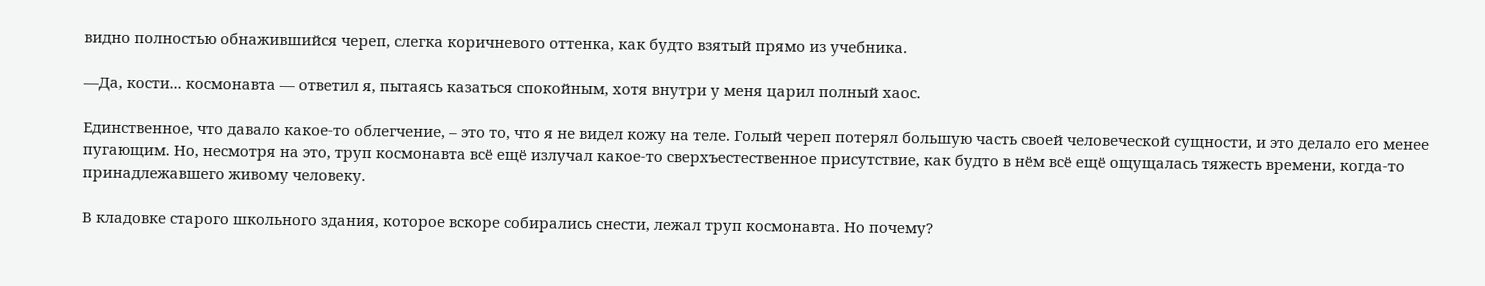видно полностью обнажившийся череп, слегка коричневого оттенка, как будто взятый прямо из учебника.

—Да, кости... космонавта — ответил я, пытаясь казаться спокойным, хотя внутри у меня царил полный хаос.

Единственное, что давало какое-то облегчение, – это то, что я не видел кожу на теле. Голый череп потерял большую часть своей человеческой сущности, и это делало его менее пугающим. Но, несмотря на это, труп космонавта всё ещё излучал какое-то сверхъестественное присутствие, как будто в нём всё ещё ощущалась тяжесть времени, когда-то принадлежавшего живому человеку.

В кладовке старого школьного здания, которое вскоре собирались снести, лежал труп космонавта. Но почему?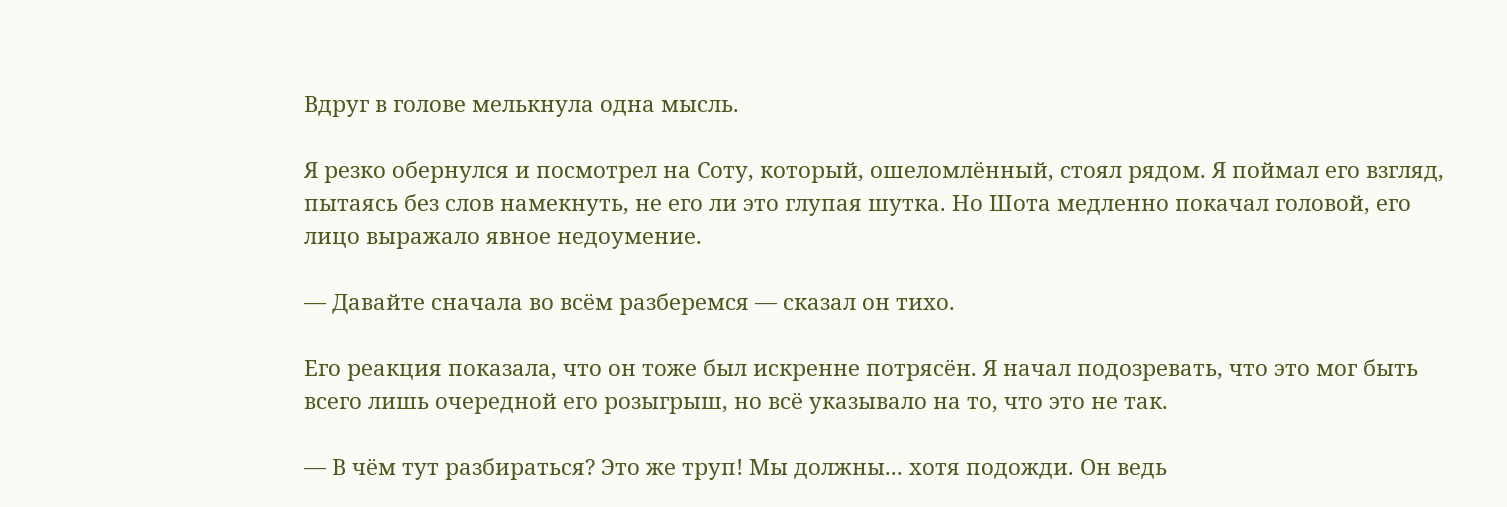Вдруг в голове мелькнула одна мысль.

Я резко обернулся и посмотрел на Соту, который, ошеломлённый, стоял рядом. Я поймал его взгляд, пытаясь без слов намекнуть, не его ли это глупая шутка. Но Шота медленно покачал головой, его лицо выражало явное недоумение.

— Давайте сначала во всём разберемся — сказал он тихо.

Его реакция показала, что он тоже был искренне потрясён. Я начал подозревать, что это мог быть всего лишь очередной его розыгрыш, но всё указывало на то, что это не так.

— В чём тут разбираться? Это же труп! Мы должны... хотя подожди. Он ведь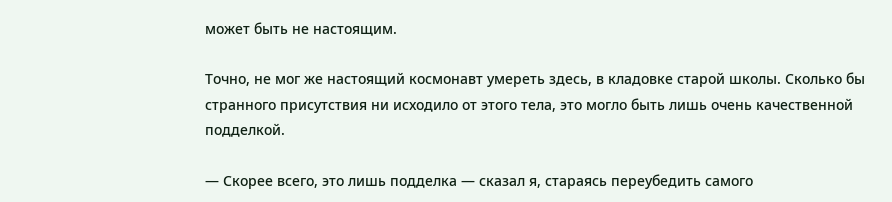может быть не настоящим.

Точно, не мог же настоящий космонавт умереть здесь, в кладовке старой школы. Сколько бы странного присутствия ни исходило от этого тела, это могло быть лишь очень качественной подделкой.

— Скорее всего, это лишь подделка — сказал я, стараясь переубедить самого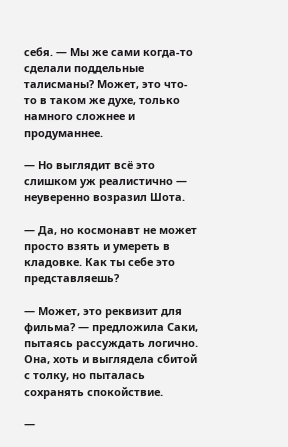себя. — Мы же сами когда-то сделали поддельные талисманы? Может, это что-то в таком же духе, только намного сложнее и продуманнее.

— Но выглядит всё это слишком уж реалистично — неуверенно возразил Шота.

— Да, но космонавт не может просто взять и умереть в кладовке. Как ты себе это представляешь?

— Может, это реквизит для фильма? — предложила Саки, пытаясь рассуждать логично. Она, хоть и выглядела сбитой с толку, но пыталась сохранять спокойствие.

—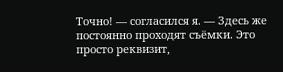Точно! — согласился я. — Здесь же постоянно проходят съёмки. Это просто реквизит,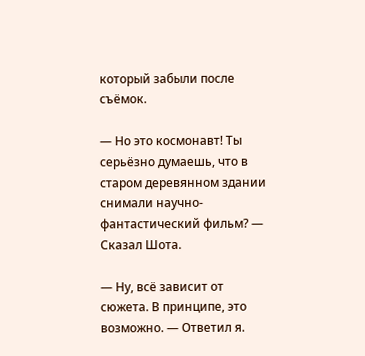который забыли после съёмок.

— Но это космонавт! Ты серьёзно думаешь, что в старом деревянном здании снимали научно-фантастический фильм? — Сказал Шота.

— Ну, всё зависит от сюжета. В принципе, это возможно. — Ответил я.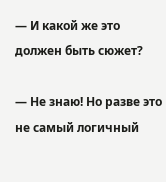— И какой же это должен быть сюжет?

— Не знаю! Но разве это не самый логичный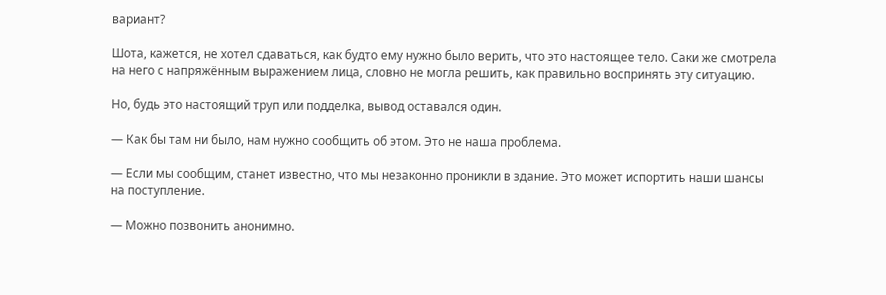вариант?

Шота, кажется, не хотел сдаваться, как будто ему нужно было верить, что это настоящее тело. Саки же смотрела на него с напряжённым выражением лица, словно не могла решить, как правильно воспринять эту ситуацию.

Но, будь это настоящий труп или подделка, вывод оставался один.

— Как бы там ни было, нам нужно сообщить об этом. Это не наша проблема.

— Если мы сообщим, станет известно, что мы незаконно проникли в здание. Это может испортить наши шансы на поступление.

— Можно позвонить анонимно.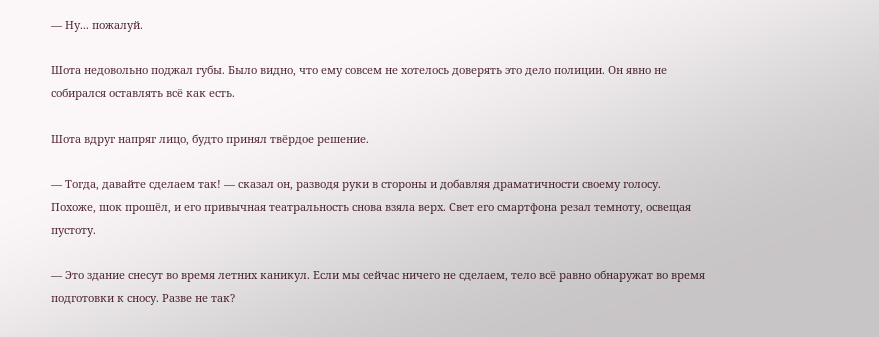— Ну... пожалуй.

Шота недовольно поджал губы. Было видно, что ему совсем не хотелось доверять это дело полиции. Он явно не собирался оставлять всё как есть.

Шота вдруг напряг лицо, будто принял твёрдое решение.

— Тогда, давайте сделаем так! — сказал он, разводя руки в стороны и добавляя драматичности своему голосу. Похоже, шок прошёл, и его привычная театральность снова взяла верх. Свет его смартфона резал темноту, освещая пустоту.

— Это здание снесут во время летних каникул. Если мы сейчас ничего не сделаем, тело всё равно обнаружат во время подготовки к сносу. Разве не так?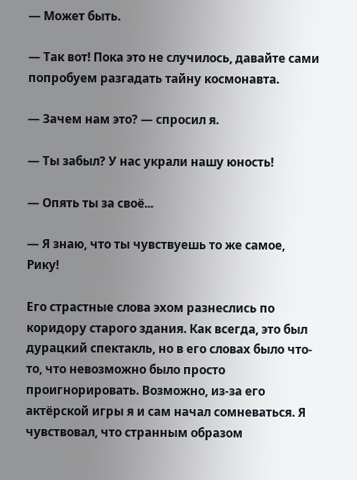— Может быть.

— Так вот! Пока это не случилось, давайте сами попробуем разгадать тайну космонавта.

— Зачем нам это? — спросил я.

— Ты забыл? У нас украли нашу юность!

— Опять ты за своё...

— Я знаю, что ты чувствуешь то же самое, Рику!

Его страстные слова эхом разнеслись по коридору старого здания. Как всегда, это был дурацкий спектакль, но в его словах было что-то, что невозможно было просто проигнорировать. Возможно, из-за его актёрской игры я и сам начал сомневаться. Я чувствовал, что странным образом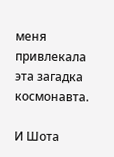меня привлекала эта загадка космонавта.

И Шота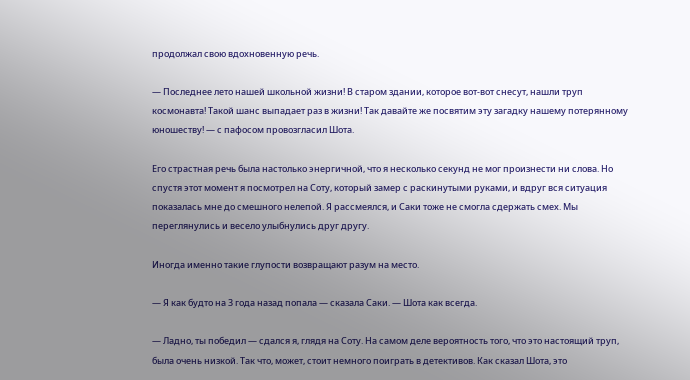продолжал свою вдохновенную речь.

— Последнее лето нашей школьной жизни! В старом здании, которое вот-вот снесут, нашли труп космонавта! Такой шанс выпадает раз в жизни! Так давайте же посвятим эту загадку нашему потерянному юношеству! — с пафосом провозгласил Шота.

Его страстная речь была настолько энергичной, что я несколько секунд не мог произнести ни слова. Но спустя этот момент я посмотрел на Соту, который замер с раскинутыми руками, и вдруг вся ситуация показалась мне до смешного нелепой. Я рассмеялся, и Саки тоже не смогла сдержать смех. Мы переглянулись и весело улыбнулись друг другу.

Иногда именно такие глупости возвращают разум на место.

— Я как будто на 3 года назад попала — сказала Саки. — Шота как всегда.

— Ладно, ты победил — сдался я, глядя на Соту. На самом деле вероятность того, что это настоящий труп, была очень низкой. Так что, может, стоит немного поиграть в детективов. Как сказал Шота, это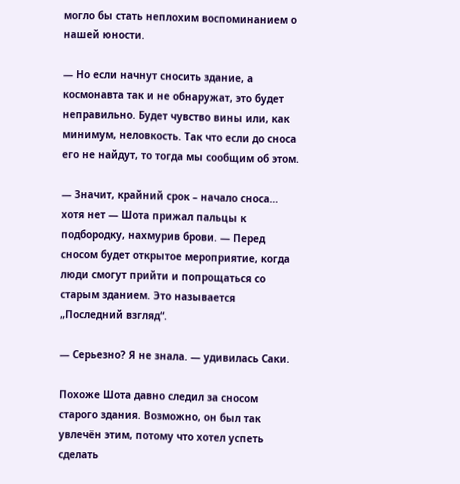могло бы стать неплохим воспоминанием о нашей юности.

— Но если начнут сносить здание, а космонавта так и не обнаружат, это будет неправильно. Будет чувство вины или, как минимум, неловкость. Так что если до сноса его не найдут, то тогда мы сообщим об этом.

— Значит, крайний срок – начало сноса… хотя нет — Шота прижал пальцы к подбородку, нахмурив брови. — Перед сносом будет открытое мероприятие, когда люди смогут прийти и попрощаться со старым зданием. Это называется „Последний взгляд“.

— Серьезно? Я не знала. — удивилась Саки.

Похоже Шота давно следил за сносом старого здания. Возможно, он был так увлечён этим, потому что хотел успеть сделать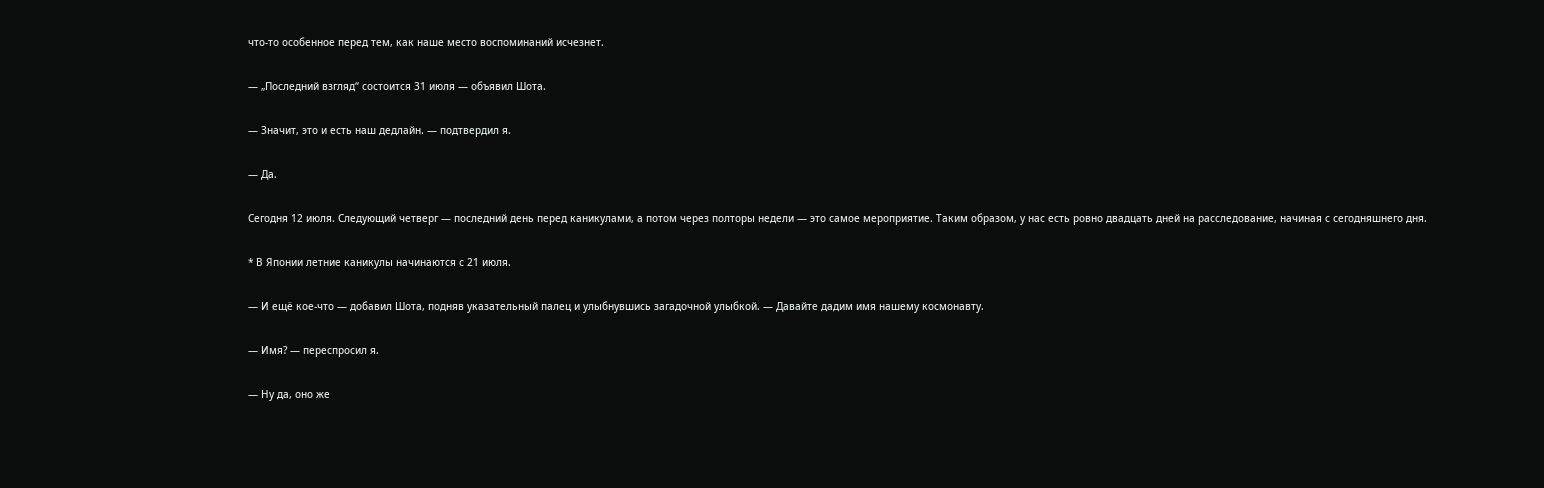что-то особенное перед тем, как наше место воспоминаний исчезнет.

— „Последний взгляд“ состоится 31 июля — объявил Шота.

— Значит, это и есть наш дедлайн. — подтвердил я.

— Да.

Сегодня 12 июля. Следующий четверг — последний день перед каникулами, а потом через полторы недели — это самое мероприятие. Таким образом, у нас есть ровно двадцать дней на расследование, начиная с сегодняшнего дня.

* В Японии летние каникулы начинаются с 21 июля.

— И ещё кое-что — добавил Шота, подняв указательный палец и улыбнувшись загадочной улыбкой. — Давайте дадим имя нашему космонавту.

— Имя? — переспросил я.

— Ну да, оно же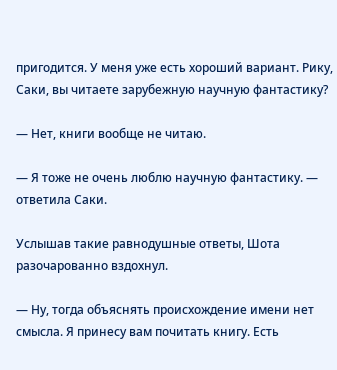пригодится. У меня уже есть хороший вариант. Рику, Саки, вы читаете зарубежную научную фантастику?

— Нет, книги вообще не читаю.

— Я тоже не очень люблю научную фантастику. — ответила Саки.

Услышав такие равнодушные ответы, Шота разочарованно вздохнул.

— Ну, тогда объяснять происхождение имени нет смысла. Я принесу вам почитать книгу. Есть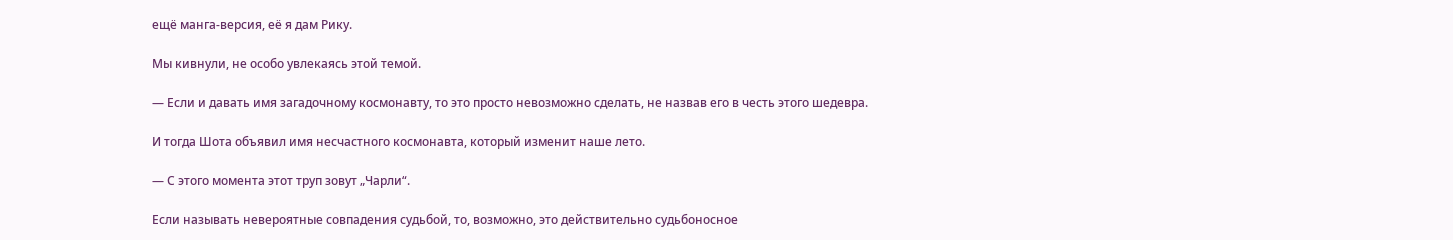ещё манга-версия, её я дам Рику.

Мы кивнули, не особо увлекаясь этой темой.

— Если и давать имя загадочному космонавту, то это просто невозможно сделать, не назвав его в честь этого шедевра.

И тогда Шота объявил имя несчастного космонавта, который изменит наше лето.

— С этого момента этот труп зовут „Чарли“.

Если называть невероятные совпадения судьбой, то, возможно, это действительно судьбоносное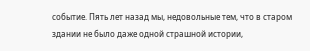событие. Пять лет назад мы, недовольные тем, что в старом здании не было даже одной страшной истории,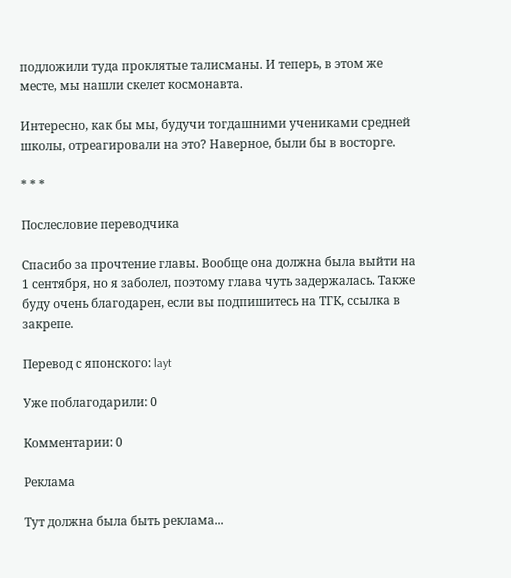подложили туда проклятые талисманы. И теперь, в этом же месте, мы нашли скелет космонавта.

Интересно, как бы мы, будучи тогдашними учениками средней школы, отреагировали на это? Наверное, были бы в восторге.

* * *

Послесловие переводчика

Спасибо за прочтение главы. Вообще она должна была выйти на 1 сентября, но я заболел, поэтому глава чуть задержалась. Также буду очень благодарен, если вы подпишитесь на ТГК, ссылка в закрепе.

Перевод с японского: layt

Уже поблагодарили: 0

Комментарии: 0

Реклама

Тут должна была быть реклама...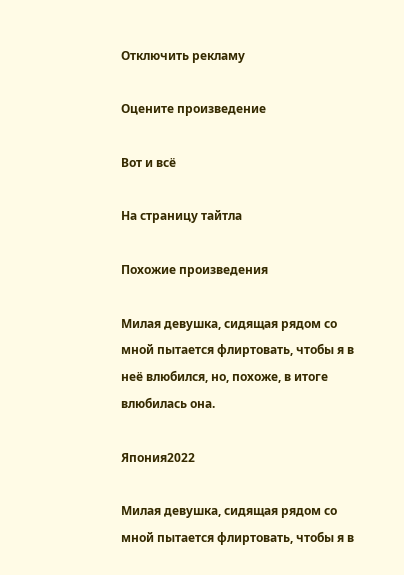Отключить рекламу

Оцените произведение

Вот и всё

На страницу тайтла

Похожие произведения

Милая девушка, сидящая рядом со мной пытается флиртовать, чтобы я в неё влюбился, но, похоже, в итоге влюбилась она.

Япония2022

Милая девушка, сидящая рядом со мной пытается флиртовать, чтобы я в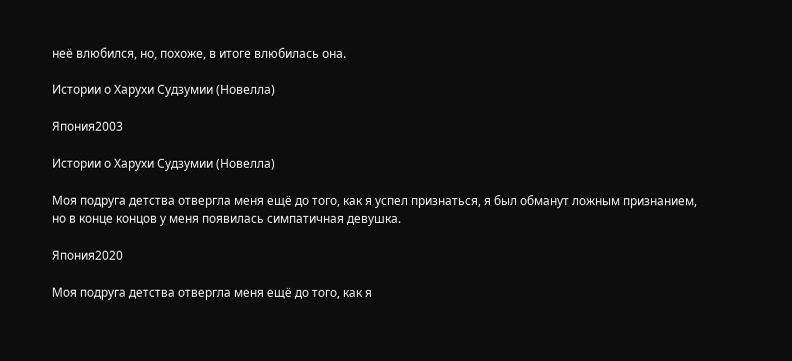неё влюбился, но, похоже, в итоге влюбилась она.

Истории о Харухи Судзумии (Новелла)

Япония2003

Истории о Харухи Судзумии (Новелла)

Моя подруга детства отвергла меня ещё до того, как я успел признаться, я был обманут ложным признанием, но в конце концов у меня появилась симпатичная девушка.

Япония2020

Моя подруга детства отвергла меня ещё до того, как я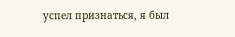успел признаться, я был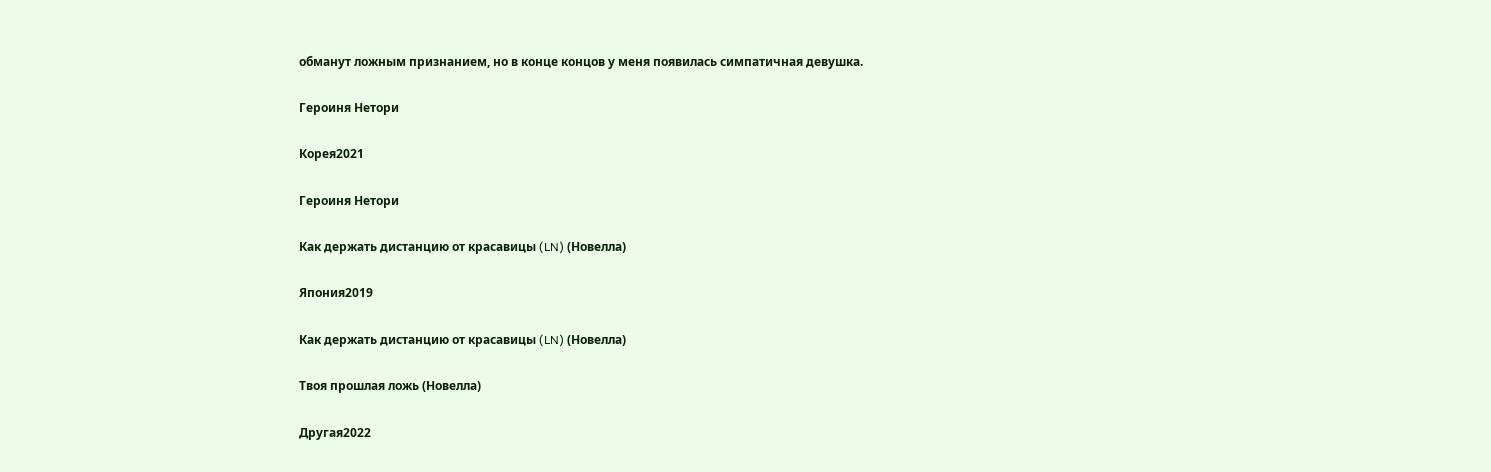обманут ложным признанием, но в конце концов у меня появилась симпатичная девушка.

Героиня Нетори

Корея2021

Героиня Нетори

Как держать дистанцию от красавицы (LN) (Новелла)

Япония2019

Как держать дистанцию от красавицы (LN) (Новелла)

Твоя прошлая ложь (Новелла)

Другая2022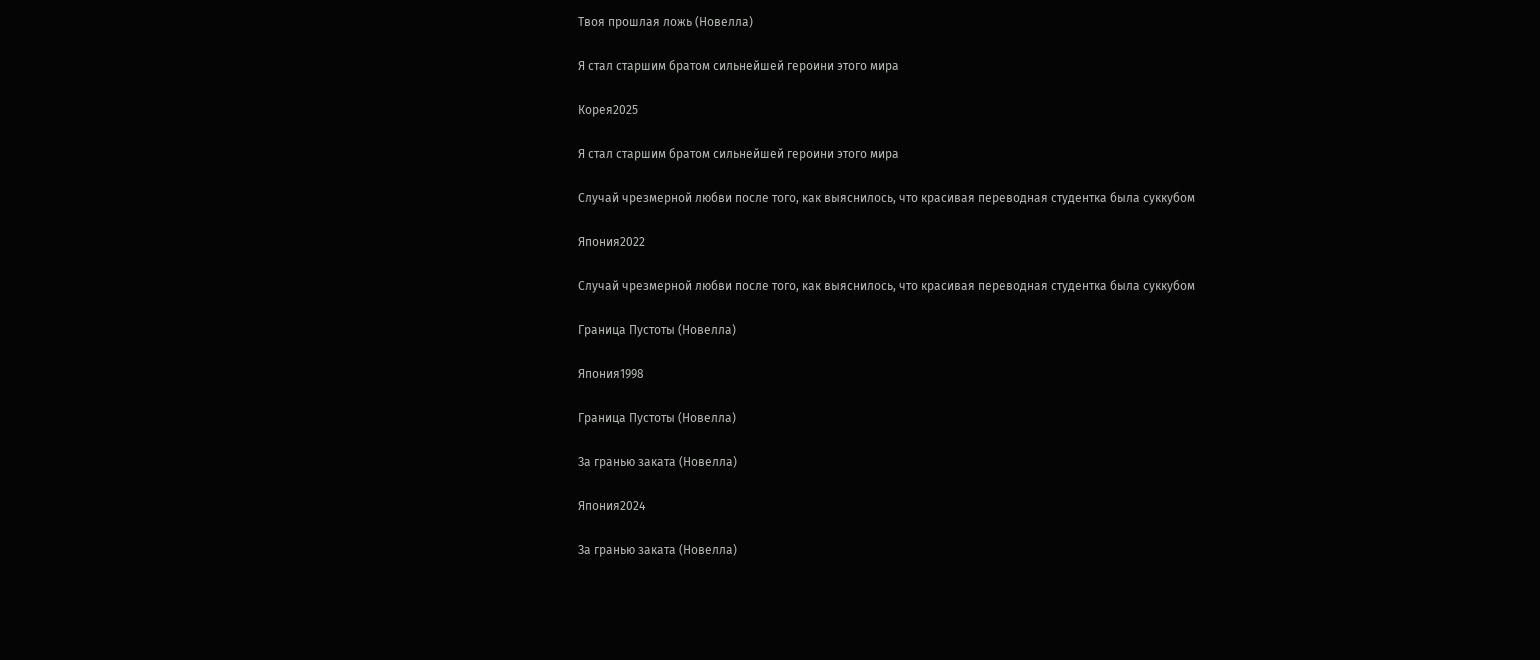Твоя прошлая ложь (Новелла)

Я стал старшим братом сильнейшей героини этого мира

Корея2025

Я стал старшим братом сильнейшей героини этого мира

Случай чрезмерной любви после того, как выяснилось, что красивая переводная студентка была суккубом

Япония2022

Случай чрезмерной любви после того, как выяснилось, что красивая переводная студентка была суккубом

Граница Пустоты (Новелла)

Япония1998

Граница Пустоты (Новелла)

За гранью заката (Новелла)

Япония2024

За гранью заката (Новелла)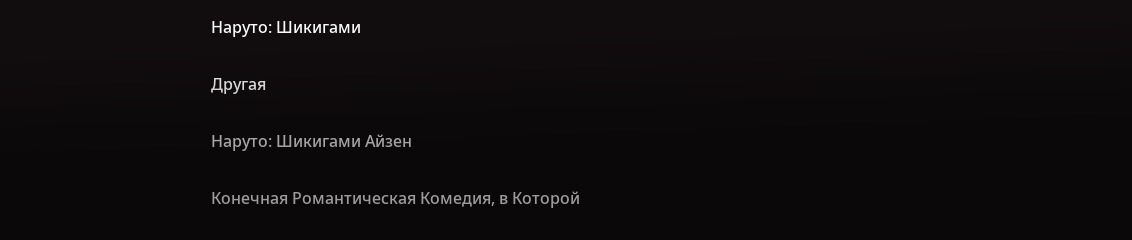Наруто: Шикигами

Другая

Наруто: Шикигами Айзен

Конечная Романтическая Комедия, в Которой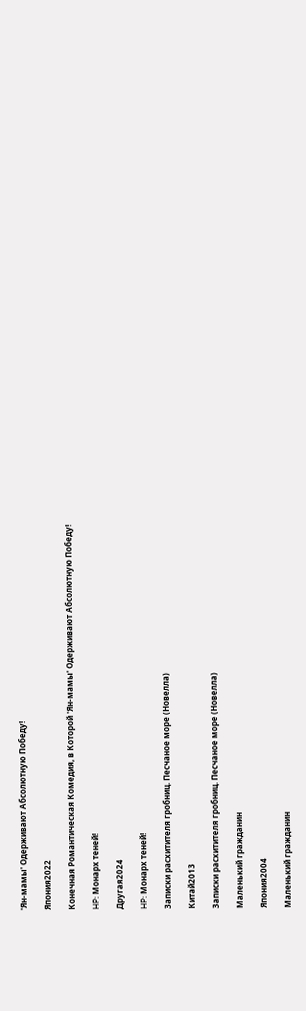'Ян-мамы' Одерживают Абсолютную Победу!

Япония2022

Конечная Романтическая Комедия, в Которой 'Ян-мамы' Одерживают Абсолютную Победу!

HP: Монарх теней!

Другая2024

HP: Монарх теней!

Записки расхитителя гробниц. Песчаное море (Новелла)

Китай2013

Записки расхитителя гробниц. Песчаное море (Новелла)

Маленький гражданин

Япония2004

Маленький гражданин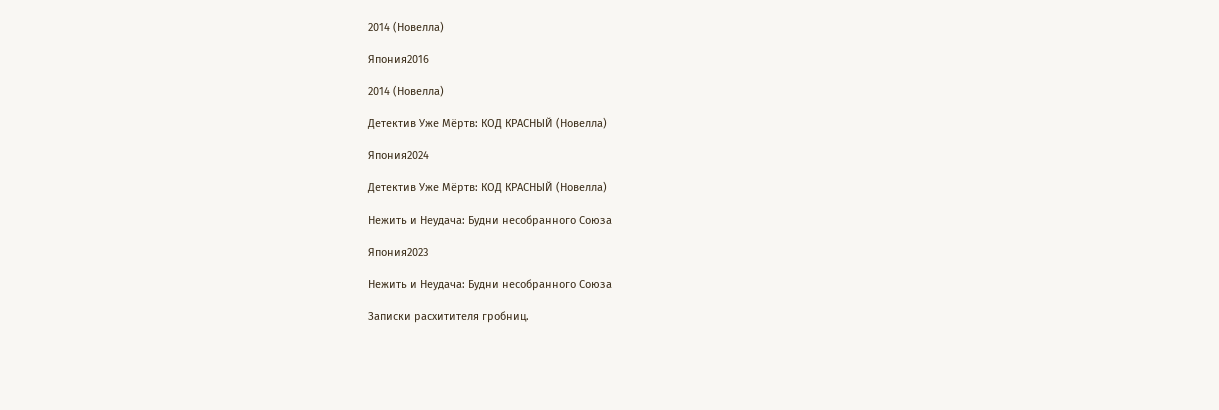2014 (Новелла)

Япония2016

2014 (Новелла)

Детектив Уже Мёртв: КОД КРАСНЫЙ (Новелла)

Япония2024

Детектив Уже Мёртв: КОД КРАСНЫЙ (Новелла)

Нежить и Неудача: Будни несобранного Союза

Япония2023

Нежить и Неудача: Будни несобранного Союза

Записки расхитителя гробниц.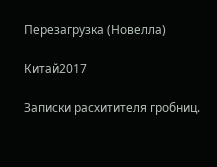Перезагрузка (Новелла)

Китай2017

Записки расхитителя гробниц.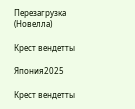Перезагрузка (Новелла)

Крест вендетты

Япония2025

Крест вендетты